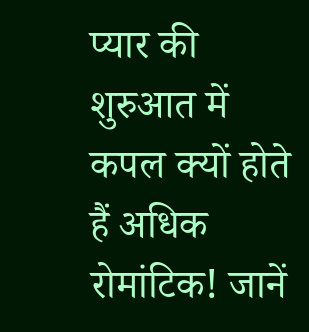प्यार की शुरुआत में कपल क्यों होते हैं अधिक रोमांटिक! जानें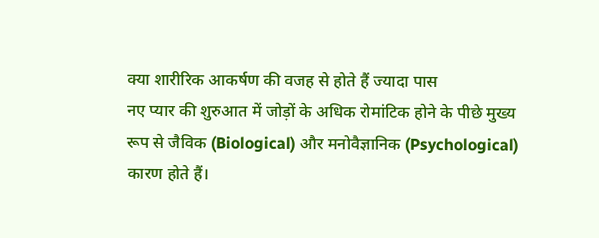क्या शारीरिक आकर्षण की वजह से होते हैं ज्यादा पास
नए प्यार की शुरुआत में जोड़ों के अधिक रोमांटिक होने के पीछे मुख्य रूप से जैविक (Biological) और मनोवैज्ञानिक (Psychological) कारण होते हैं।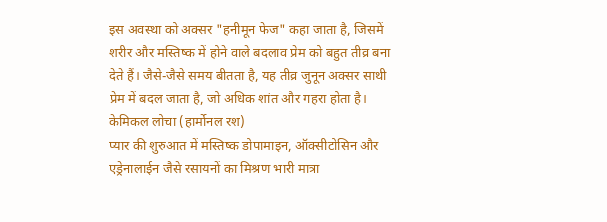इस अवस्था को अक्सर "हनीमून फेज" कहा जाता है, जिसमें शरीर और मस्तिष्क में होने वाले बदलाव प्रेम को बहुत तीव्र बना देते हैं। जैसे-जैसे समय बीतता है, यह तीव्र जुनून अक्सर साथी प्रेम में बदल जाता है, जो अधिक शांत और गहरा होता है।
केमिकल लोचा (हार्मोनल रश)
प्यार की शुरुआत में मस्तिष्क डोपामाइन, ऑक्सीटोसिन और एड्रेनालाईन जैसे रसायनों का मिश्रण भारी मात्रा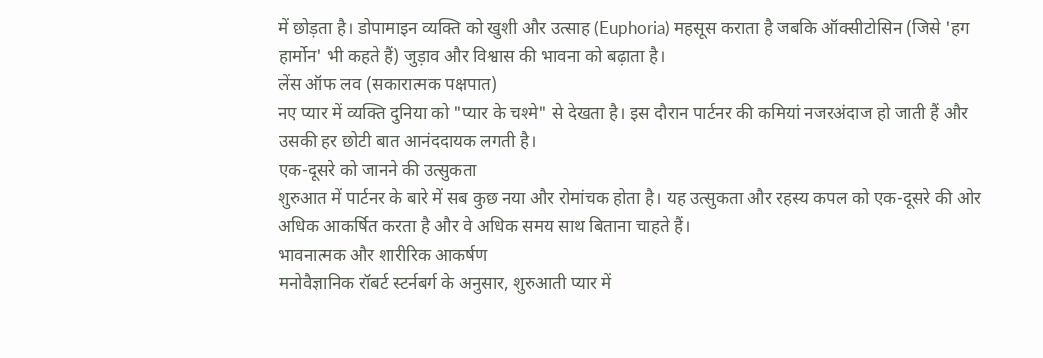में छोड़ता है। डोपामाइन व्यक्ति को खुशी और उत्साह (Euphoria) महसूस कराता है जबकि ऑक्सीटोसिन (जिसे 'हग हार्मोन' भी कहते हैं) जुड़ाव और विश्वास की भावना को बढ़ाता है।
लेंस ऑफ लव (सकारात्मक पक्षपात)
नए प्यार में व्यक्ति दुनिया को "प्यार के चश्मे" से देखता है। इस दौरान पार्टनर की कमियां नजरअंदाज हो जाती हैं और उसकी हर छोटी बात आनंददायक लगती है।
एक-दूसरे को जानने की उत्सुकता
शुरुआत में पार्टनर के बारे में सब कुछ नया और रोमांचक होता है। यह उत्सुकता और रहस्य कपल को एक-दूसरे की ओर अधिक आकर्षित करता है और वे अधिक समय साथ बिताना चाहते हैं।
भावनात्मक और शारीरिक आकर्षण
मनोवैज्ञानिक रॉबर्ट स्टर्नबर्ग के अनुसार, शुरुआती प्यार में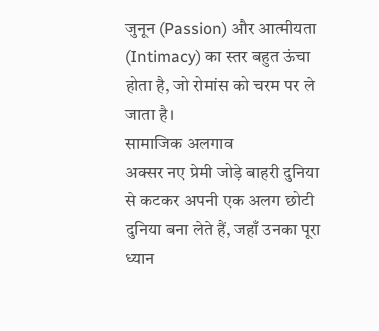जुनून (Passion) और आत्मीयता (Intimacy) का स्तर बहुत ऊंचा होता है, जो रोमांस को चरम पर ले जाता है।
सामाजिक अलगाव
अक्सर नए प्रेमी जोड़े बाहरी दुनिया से कटकर अपनी एक अलग छोटी दुनिया बना लेते हैं, जहाँ उनका पूरा ध्यान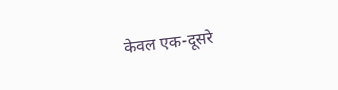केवल एक-दूसरे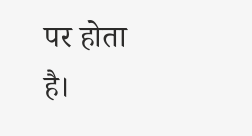पर होता है।